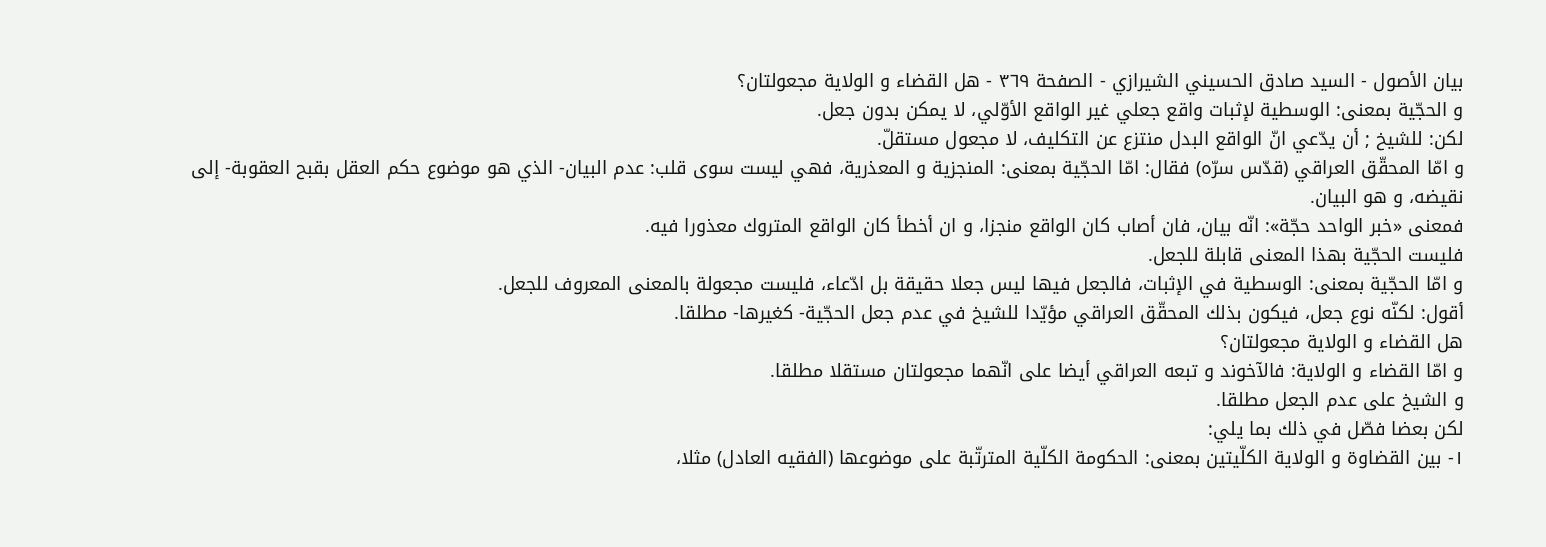بيان الأصول - السيد صادق الحسيني الشيرازي - الصفحة ٣٦٩ - هل القضاء و الولاية مجعولتان؟
و الحجّية بمعنى: الوسطية لإثبات واقع جعلي غير الواقع الأوّلي، لا يمكن بدون جعل.
لكن: للشيخ ; أن يدّعي انّ الواقع البدل منتزع عن التكليف، لا مجعول مستقلّ.
و امّا المحقّق العراقي (قدّس سرّه) فقال: امّا الحجّية بمعنى: المنجزية و المعذرية، فهي ليست سوى قلب: عدم البيان- الذي هو موضوع حكم العقل بقبح العقوبة- إلى نقيضه، و هو البيان.
فمعنى «خبر الواحد حجّة»: انّه بيان، فان أصاب كان الواقع منجزا، و ان أخطأ كان الواقع المتروك معذورا فيه.
فليست الحجّية بهذا المعنى قابلة للجعل.
و امّا الحجّية بمعنى: الوسطية في الإثبات، فالجعل فيها ليس جعلا حقيقة بل ادّعاء، فليست مجعولة بالمعنى المعروف للجعل.
أقول: لكنّه نوع جعل، فيكون بذلك المحقّق العراقي مؤيّدا للشيخ في عدم جعل الحجّية- كغيرها- مطلقا.
هل القضاء و الولاية مجعولتان؟
و امّا القضاء و الولاية: فالآخوند و تبعه العراقي أيضا على انّهما مجعولتان مستقلا مطلقا.
و الشيخ على عدم الجعل مطلقا.
لكن بعضا فصّل في ذلك بما يلي:
١- بين القضاوة و الولاية الكلّيتين بمعنى: الحكومة الكلّية المترتّبة على موضوعها (الفقيه العادل) مثلا،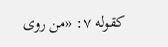كقوله ٧: «من روى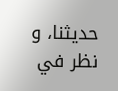حديثنا، و نظر في